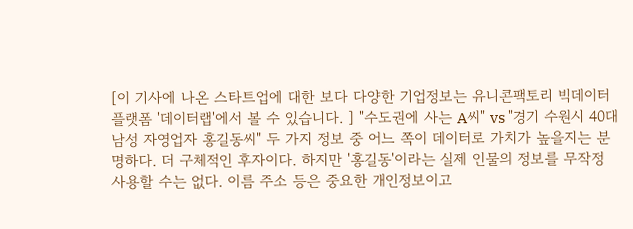[이 기사에 나온 스타트업에 대한 보다 다양한 기업정보는 유니콘팩토리 빅데이터 플랫폼 '데이터랩'에서 볼 수 있습니다. ] "수도권에 사는 A씨" vs "경기 수원시 40대 남성 자영업자 홍길동씨" 두 가지 정보 중 어느 쪽이 데이터로 가치가 높을지는 분명하다. 더 구체적인 후자이다. 하지만 '홍길동'이라는 실제 인물의 정보를 무작정 사용할 수는 없다. 이름 주소 등은 중요한 개인정보이고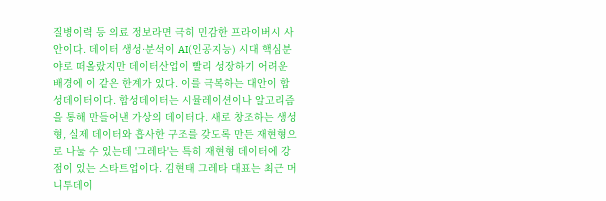질병이력 등 의료 정보라면 극히 민감한 프라이버시 사안이다. 데이터 생성·분석이 AI(인공지능) 시대 핵심분야로 떠올랐지만 데이터산업이 빨리 성장하기 어려운 배경에 이 같은 한계가 있다. 이를 극복하는 대안이 합성데이터이다. 합성데이터는 시뮬레이션이나 알고리즘을 통해 만들어낸 가상의 데이터다. 새로 창조하는 생성형, 실제 데이터와 흡사한 구조를 갖도록 만든 재현형으로 나눌 수 있는데 '그레타'는 특히 재현형 데이터에 강점이 있는 스타트업이다. 김현태 그레타 대표는 최근 머니투데이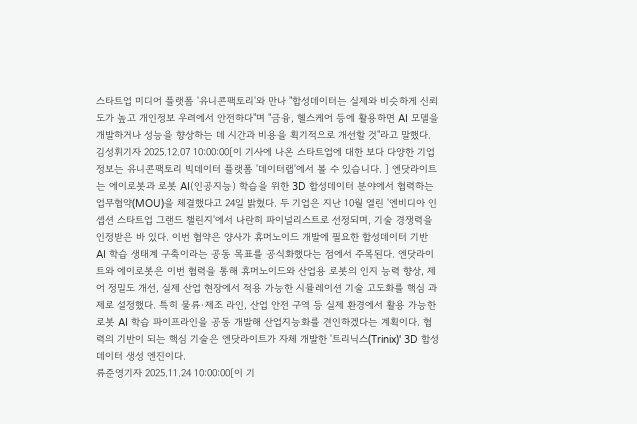스타트업 미디어 플랫폼 '유니콘팩토리'와 만나 "합성데이터는 실제와 비슷하게 신뢰도가 높고 개인정보 우려에서 안전하다"며 "금융, 헬스케어 등에 활용하면 AI 모델을 개발하거나 성능을 향상하는 데 시간과 비용을 획기적으로 개선할 것"라고 말했다.
김성휘기자 2025.12.07 10:00:00[이 기사에 나온 스타트업에 대한 보다 다양한 기업정보는 유니콘팩토리 빅데이터 플랫폼 '데이터랩'에서 볼 수 있습니다. ] 엔닷라이트는 에이로봇과 로봇 AI(인공지능) 학습을 위한 3D 합성데이터 분야에서 협력하는 업무협약(MOU)을 체결했다고 24일 밝혔다. 두 기업은 지난 10월 열린 '엔비디아 인셉션 스타트업 그랜드 챌린지'에서 나란히 파이널리스트로 선정되며, 기술 경쟁력을 인정받은 바 있다. 이번 협약은 양사가 휴머노이드 개발에 필요한 합성데이터 기반 AI 학습 생태계 구축이라는 공동 목표를 공식화했다는 점에서 주목된다. 엔닷라이트와 에이로봇은 이번 협력을 통해 휴머노이드와 산업용 로봇의 인지 능력 향상, 제어 정밀도 개선, 실제 산업 현장에서 적용 가능한 시뮬레이션 기술 고도화를 핵심 과제로 설정했다. 특히 물류·제조 라인, 산업 안전 구역 등 실제 환경에서 활용 가능한 로봇 AI 학습 파이프라인을 공동 개발해 산업지능화를 견인하겠다는 계획이다. 협력의 기반이 되는 핵심 기술은 엔닷라이트가 자체 개발한 '트리닉스(Trinix)' 3D 합성데이터 생성 엔진이다.
류준영기자 2025.11.24 10:00:00[이 기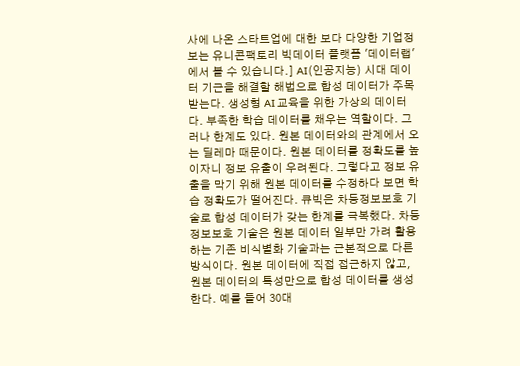사에 나온 스타트업에 대한 보다 다양한 기업정보는 유니콘팩토리 빅데이터 플랫폼 '데이터랩'에서 볼 수 있습니다.] AI(인공지능) 시대 데이터 기근을 해결할 해법으로 합성 데이터가 주목 받는다. 생성형 AI 교육을 위한 가상의 데이터다. 부족한 학습 데이터를 채우는 역할이다. 그러나 한계도 있다. 원본 데이터와의 관계에서 오는 딜레마 때문이다. 원본 데이터를 정확도를 높이자니 정보 유출이 우려된다. 그렇다고 정보 유출을 막기 위해 원본 데이터를 수정하다 보면 학습 정확도가 떨어진다. 큐빅은 차등정보보호 기술로 합성 데이터가 갖는 한계를 극복했다. 차등정보보호 기술은 원본 데이터 일부만 가려 활용하는 기존 비식별화 기술과는 근본적으로 다른 방식이다. 원본 데이터에 직접 접근하지 않고, 원본 데이터의 특성만으로 합성 데이터를 생성한다. 예를 들어 30대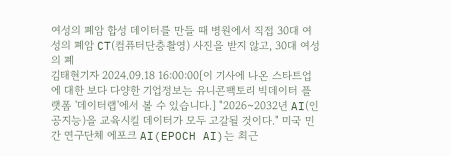여성의 폐암 합성 데이터를 만들 때 병원에서 직접 30대 여성의 폐암 CT(컴퓨터단층촬영) 사진을 받지 않고, 30대 여성의 폐
김태현기자 2024.09.18 16:00:00[이 기사에 나온 스타트업에 대한 보다 다양한 기업정보는 유니콘팩토리 빅데이터 플랫폼 '데이터랩'에서 볼 수 있습니다.] "2026~2032년 AI(인공지능)을 교육시킬 데이터가 모두 고갈될 것이다." 미국 민간 연구단체 에포크 AI(EPOCH AI)는 최근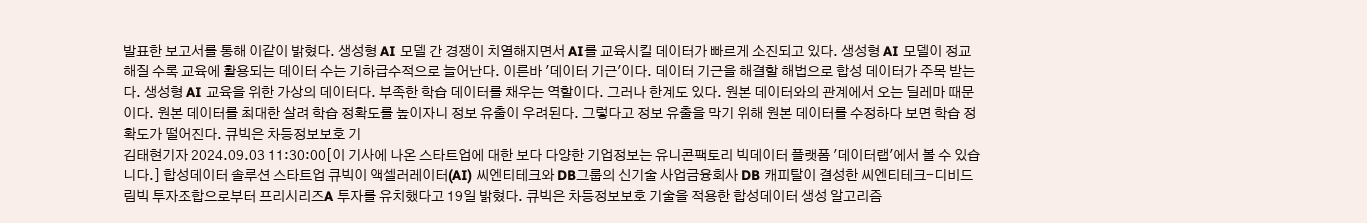발표한 보고서를 통해 이같이 밝혔다. 생성형 AI 모델 간 경쟁이 치열해지면서 AI를 교육시킬 데이터가 빠르게 소진되고 있다. 생성형 AI 모델이 정교해질 수록 교육에 활용되는 데이터 수는 기하급수적으로 늘어난다. 이른바 '데이터 기근'이다. 데이터 기근을 해결할 해법으로 합성 데이터가 주목 받는다. 생성형 AI 교육을 위한 가상의 데이터다. 부족한 학습 데이터를 채우는 역할이다. 그러나 한계도 있다. 원본 데이터와의 관계에서 오는 딜레마 때문이다. 원본 데이터를 최대한 살려 학습 정확도를 높이자니 정보 유출이 우려된다. 그렇다고 정보 유출을 막기 위해 원본 데이터를 수정하다 보면 학습 정확도가 떨어진다. 큐빅은 차등정보보호 기
김태현기자 2024.09.03 11:30:00[이 기사에 나온 스타트업에 대한 보다 다양한 기업정보는 유니콘팩토리 빅데이터 플랫폼 '데이터랩'에서 볼 수 있습니다.] 합성데이터 솔루션 스타트업 큐빅이 액셀러레이터(AI) 씨엔티테크와 DB그룹의 신기술 사업금융회사 DB 캐피탈이 결성한 씨엔티테크-디비드림빅 투자조합으로부터 프리시리즈A 투자를 유치했다고 19일 밝혔다. 큐빅은 차등정보보호 기술을 적용한 합성데이터 생성 알고리즘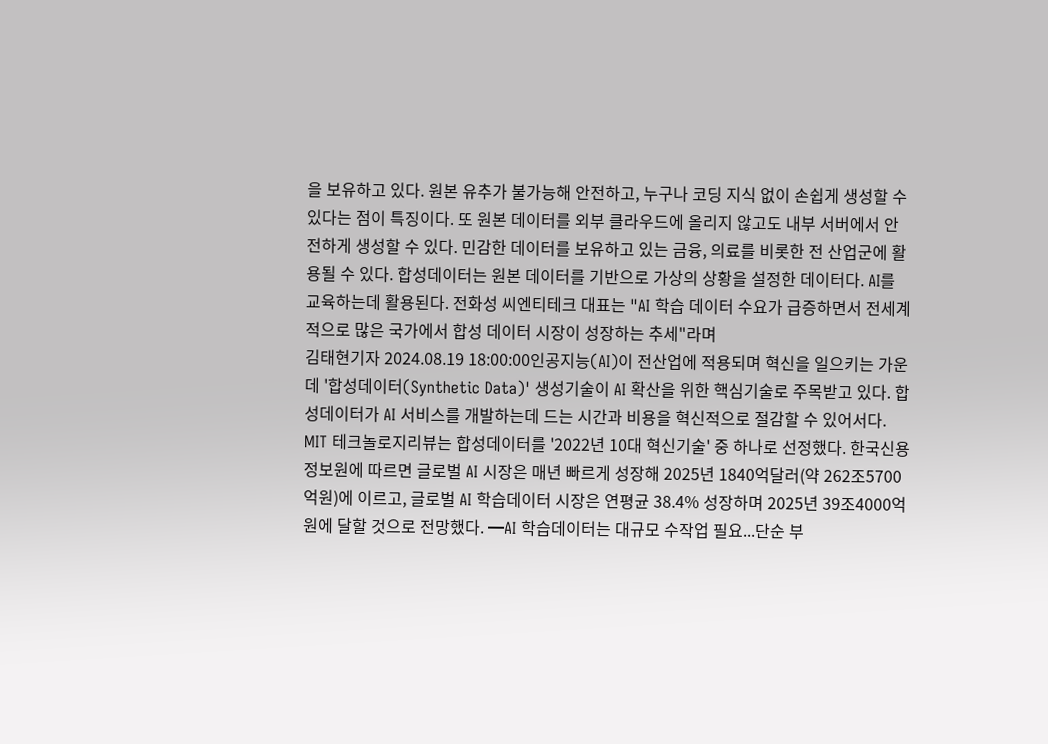을 보유하고 있다. 원본 유추가 불가능해 안전하고, 누구나 코딩 지식 없이 손쉽게 생성할 수 있다는 점이 특징이다. 또 원본 데이터를 외부 클라우드에 올리지 않고도 내부 서버에서 안전하게 생성할 수 있다. 민감한 데이터를 보유하고 있는 금융, 의료를 비롯한 전 산업군에 활용될 수 있다. 합성데이터는 원본 데이터를 기반으로 가상의 상황을 설정한 데이터다. AI를 교육하는데 활용된다. 전화성 씨엔티테크 대표는 "AI 학습 데이터 수요가 급증하면서 전세계적으로 많은 국가에서 합성 데이터 시장이 성장하는 추세"라며
김태현기자 2024.08.19 18:00:00인공지능(AI)이 전산업에 적용되며 혁신을 일으키는 가운데 '합성데이터(Synthetic Data)' 생성기술이 AI 확산을 위한 핵심기술로 주목받고 있다. 합성데이터가 AI 서비스를 개발하는데 드는 시간과 비용을 혁신적으로 절감할 수 있어서다. MIT 테크놀로지리뷰는 합성데이터를 '2022년 10대 혁신기술' 중 하나로 선정했다. 한국신용정보원에 따르면 글로벌 AI 시장은 매년 빠르게 성장해 2025년 1840억달러(약 262조5700억원)에 이르고, 글로벌 AI 학습데이터 시장은 연평균 38.4% 성장하며 2025년 39조4000억원에 달할 것으로 전망했다. ━AI 학습데이터는 대규모 수작업 필요...단순 부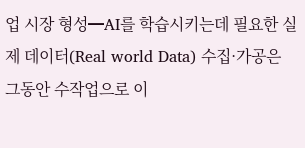업 시장 형성━AI를 학습시키는데 필요한 실제 데이터(Real world Data) 수집·가공은 그동안 수작업으로 이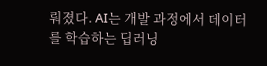뤄졌다. AI는 개발 과정에서 데이터를 학습하는 딥러닝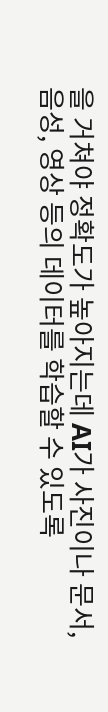을 거쳐야 정확도가 높아지는데 AI가 사진이나 문서, 음성, 영상 등의 데이터를 학습할 수 있도록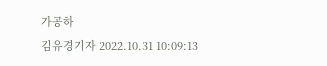가공하
김유경기자 2022.10.31 10:09:13